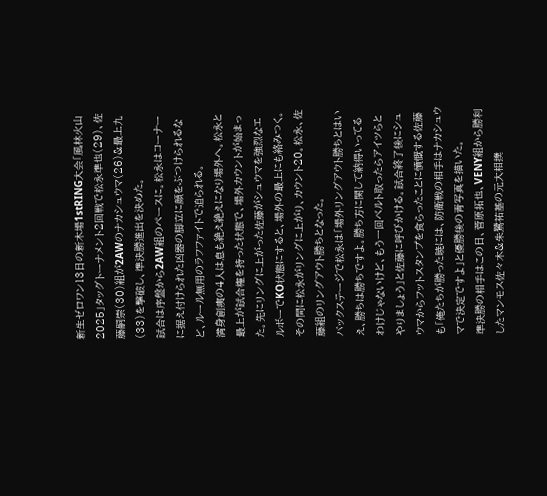新生ゼロワン13日の新木場1stRING大会「風林火山2025」タッグトーナメント2回戦で松永準也(29)、佐藤嗣崇(30)組が2AWのナカシュウマ(26)&最上九(33)を撃破し、準決勝進出を決めた。
試合は序盤から2AW組のペースに。松永はコーナーに据え付けられた凶器の脚立に顔をぶつけられるなど、ルール無用のラフファイトで迫られる。
満身創痍の4人は息も絶え絶えになり場外へ。松永と最上が試合権を持った状態で、場外カウントが始まった。先にリングに上がった佐藤がシュウマを強烈なエルボーでKO状態にすると、場外の最上にも絡みつく。その間に松永がリングに上がり、カウント20。松永、佐藤組のリングアウト勝ちとなった。
バックステージで松永は「場外リングアウト勝ちとはいえ、勝ちは勝ちですよ。勝ち方に関して納得いってるわけじゃないけど、もう一回ベルト取ったらアイツらとやりましょう」と佐藤に呼びかける。試合終了後にシュウマからフットスタンプを食らったことに憤慨する佐藤も「俺たちが勝った暁には、防衛戦の相手はナカシュウマで決定ですよ」と優勝後の青写真を描いた。
準決勝の相手はこの日、菅原拓也、VENY組から勝利したマンモス佐々木&朱鷺祐基の元大相撲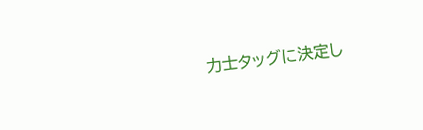力士タッグに決定し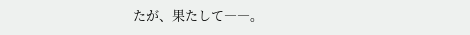たが、果たして――。